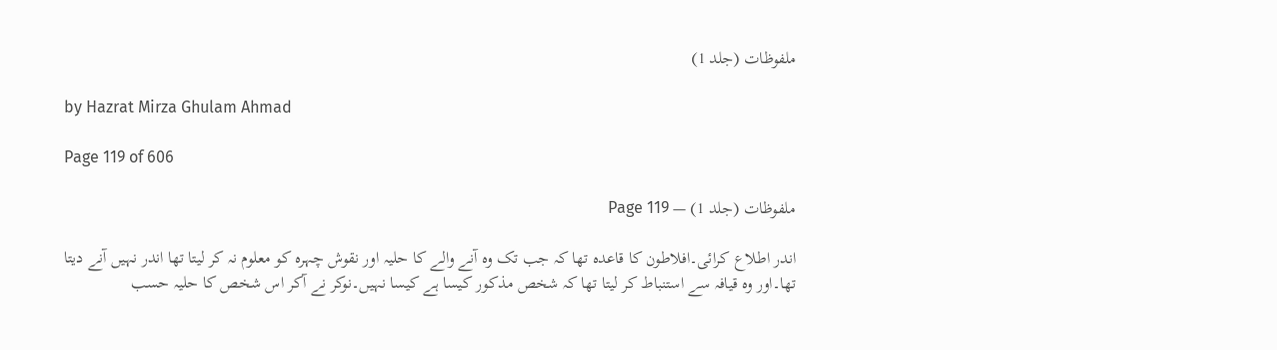ملفوظات (جلد 1)

by Hazrat Mirza Ghulam Ahmad

Page 119 of 606

ملفوظات (جلد 1) — Page 119

اندر اطلاع کرائی۔افلاطون کا قاعدہ تھا کہ جب تک وہ آنے والے کا حلیہ اور نقوش چہرہ کو معلوم نہ کر لیتا تھا اندر نہیں آنے دیتا تھا۔اور وہ قیافہ سے استنباط کر لیتا تھا کہ شخص مذکور کیسا ہے کیسا نہیں۔نوکر نے آکر اس شخص کا حلیہ حسب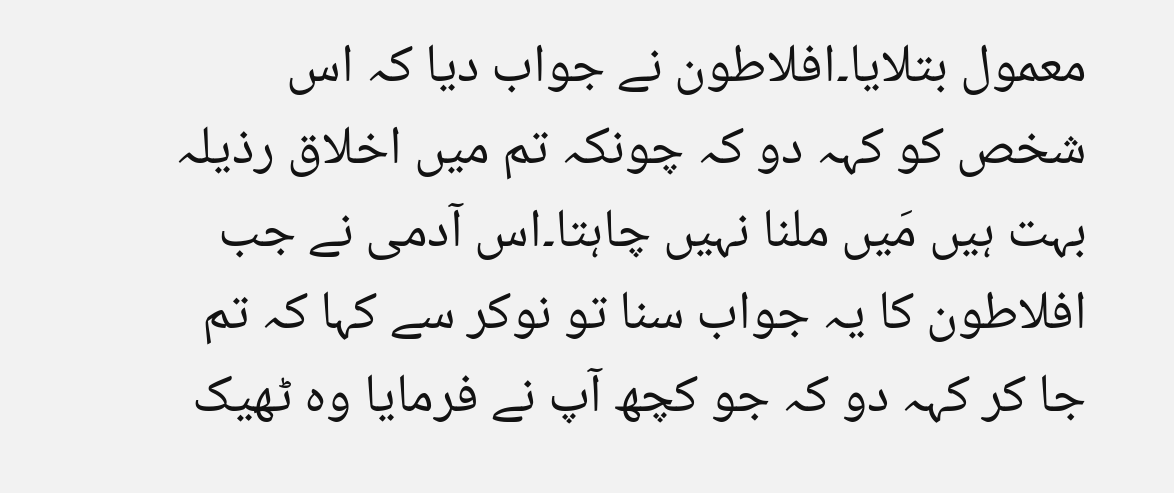معمول بتلایا۔افلاطون نے جواب دیا کہ اس شخص کو کہہ دو کہ چونکہ تم میں اخلاق رذیلہ بہت ہیں مَیں ملنا نہیں چاہتا۔اس آدمی نے جب افلاطون کا یہ جواب سنا تو نوکر سے کہا کہ تم جا کر کہہ دو کہ جو کچھ آپ نے فرمایا وہ ٹھیک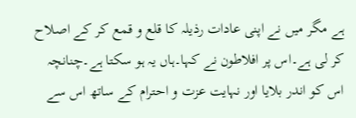ہے مگر میں نے اپنی عادات رذیلہ کا قلع و قمع کر کے اصلاح کر لی ہے۔اس پر افلاطون نے کہا۔ہاں یہ ہو سکتا ہے۔چنانچہ اس کو اندر بلایا اور نہایت عزت و احترام کے ساتھ اس سے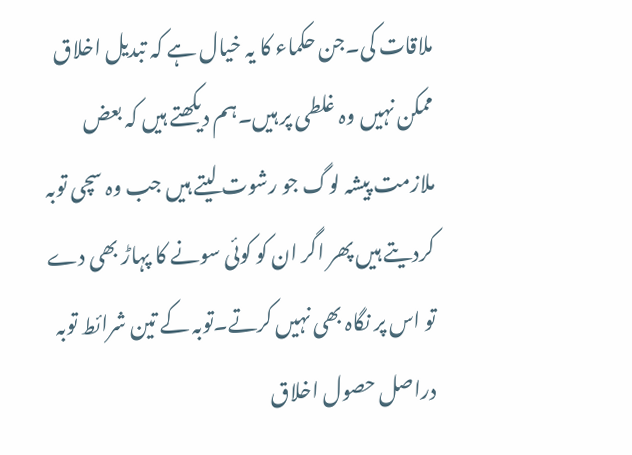ملاقات کی۔جن حکماء کا یہ خیال ہے کہ تبدیل اخلاق ممکن نہیں وہ غلطی پر ہیں۔ہم دیکھتے ہیں کہ بعض ملازمت پیشہ لوگ جو رشوت لیتے ہیں جب وہ سچی توبہ کردیتے ہیں پھر اگر ان کو کوئی سونے کا پہاڑ بھی دے تو اس پر نگاہ بھی نہیں کرتے۔توبہ کے تین شرائط توبہ دراصل حصول اخلاق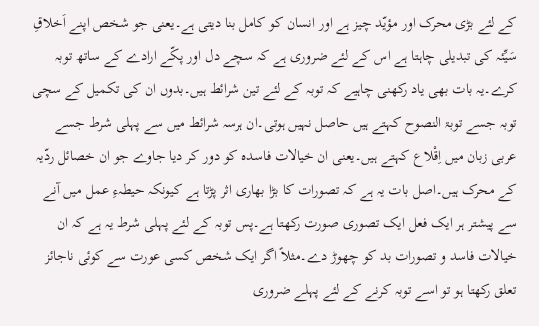کے لئے بڑی محرک اور مؤیّد چیز ہے اور انسان کو کامل بنا دیتی ہے۔یعنی جو شخص اپنے اَخلاقِ سَیِّئہ کی تبدیلی چاہتا ہے اس کے لئے ضروری ہے کہ سچے دل اور پکّے ارادے کے ساتھ توبہ کرے۔یہ بات بھی یاد رکھنی چاہیے کہ توبہ کے لئے تین شرائط ہیں۔بدوں ان کی تکمیل کے سچی توبہ جسے توبۃ النصوح کہتے ہیں حاصل نہیں ہوتی۔ان ہرسہ شرائط میں سے پہلی شرط جسے عربی زبان میں اِقْلاع کہتے ہیں۔یعنی ان خیالات فاسدہ کو دور کر دیا جاوے جو ان خصائل ردّیہ کے محرک ہیں۔اصل بات یہ ہے کہ تصورات کا بڑا بھاری اثر پڑتا ہے کیونکہ حیطہءِ عمل میں آنے سے پیشتر ہر ایک فعل ایک تصوری صورت رکھتا ہے۔پس توبہ کے لئے پہلی شرط یہ ہے کہ ان خیالات فاسد و تصورات بد کو چھوڑ دے۔مثلاً اگر ایک شخص کسی عورت سے کوئی ناجائز تعلق رکھتا ہو تو اسے توبہ کرنے کے لئے پہلے ضروری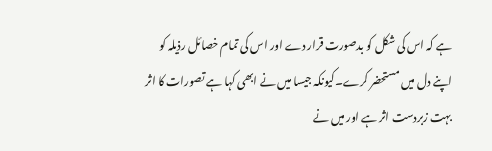ہے کہ اس کی شکل کو بدصورت قرار دے اور اس کی تمام خصائل رذیلہ کو اپنے دل میں مستحضر کرے۔کیونکہ جیسا میں نے ابھی کہا ہے تصورات کا اثر بہت زبردست اثر ہے اور میں نے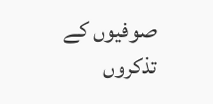صوفیوں کے تذکروں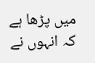میں پڑھا ہے کہ انہوں نے